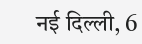नई दिल्ली, 6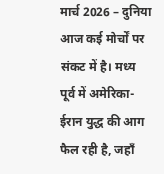मार्च 2026 – दुनिया आज कई मोर्चों पर संकट में है। मध्य पूर्व में अमेरिका-ईरान युद्ध की आग फैल रही है, जहाँ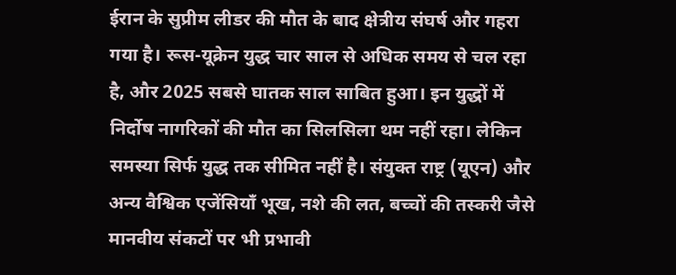ईरान के सुप्रीम लीडर की मौत के बाद क्षेत्रीय संघर्ष और गहरा गया है। रूस-यूक्रेन युद्ध चार साल से अधिक समय से चल रहा है, और 2025 सबसे घातक साल साबित हुआ। इन युद्धों में निर्दोष नागरिकों की मौत का सिलसिला थम नहीं रहा। लेकिन समस्या सिर्फ युद्ध तक सीमित नहीं है। संयुक्त राष्ट्र (यूएन) और अन्य वैश्विक एजेंसियाँ भूख, नशे की लत, बच्चों की तस्करी जैसे मानवीय संकटों पर भी प्रभावी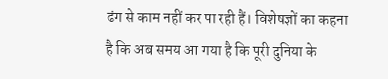ढंग से काम नहीं कर पा रही हैं। विशेषज्ञों का कहना है कि अब समय आ गया है कि पूरी दुनिया के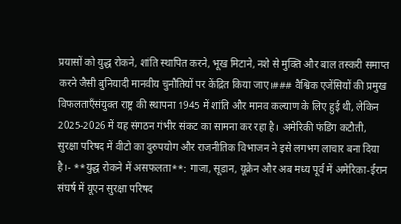प्रयासों को युद्ध रोकने, शांति स्थापित करने, भूख मिटाने, नशे से मुक्ति और बाल तस्करी समाप्त करने जैसी बुनियादी मानवीय चुनौतियों पर केंद्रित किया जाए।### वैश्विक एजेंसियों की प्रमुख विफलताएँसंयुक्त राष्ट्र की स्थापना 1945 में शांति और मानव कल्याण के लिए हुई थी, लेकिन 2025-2026 में यह संगठन गंभीर संकट का सामना कर रहा है। अमेरिकी फंडिंग कटौती, सुरक्षा परिषद में वीटो का दुरुपयोग और राजनीतिक विभाजन ने इसे लगभग लाचार बना दिया है।- **युद्ध रोकने में असफलता**: गाजा, सूडान, यूक्रेन और अब मध्य पूर्व में अमेरिका-ईरान संघर्ष में यूएन सुरक्षा परिषद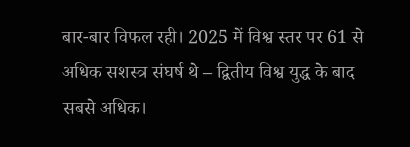बार-बार विफल रही। 2025 में विश्व स्तर पर 61 से अधिक सशस्त्र संघर्ष थे – द्वितीय विश्व युद्ध के बाद सबसे अधिक।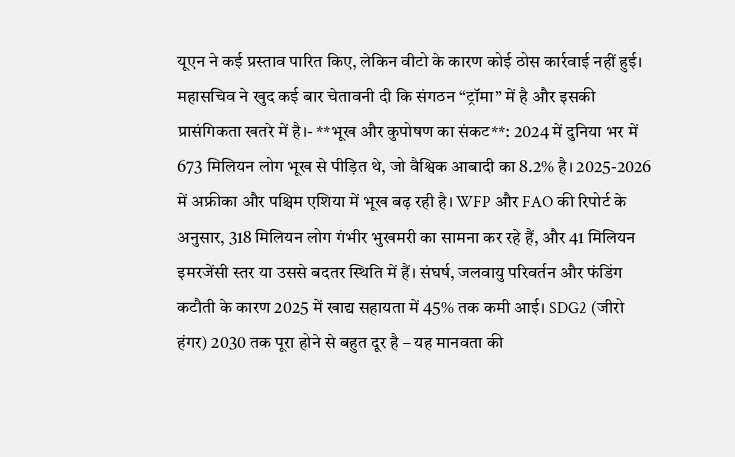यूएन ने कई प्रस्ताव पारित किए, लेकिन वीटो के कारण कोई ठोस कार्रवाई नहीं हुई। महासचिव ने खुद कई बार चेतावनी दी कि संगठन “ट्रॉमा” में है और इसकी प्रासंगिकता खतरे में है।- **भूख और कुपोषण का संकट**: 2024 में दुनिया भर में 673 मिलियन लोग भूख से पीड़ित थे, जो वैश्विक आबादी का 8.2% है। 2025-2026 में अफ्रीका और पश्चिम एशिया में भूख बढ़ रही है। WFP और FAO की रिपोर्ट के अनुसार, 318 मिलियन लोग गंभीर भुखमरी का सामना कर रहे हैं, और 41 मिलियन इमरजेंसी स्तर या उससे बदतर स्थिति में हैं। संघर्ष, जलवायु परिवर्तन और फंडिंग कटौती के कारण 2025 में खाद्य सहायता में 45% तक कमी आई। SDG2 (जीरो हंगर) 2030 तक पूरा होने से बहुत दूर है – यह मानवता की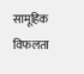सामूहिक विफलता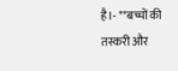है।- **बच्चों की तस्करी और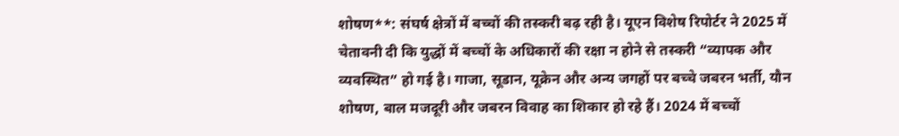शोषण**: संघर्ष क्षेत्रों में बच्चों की तस्करी बढ़ रही है। यूएन विशेष रिपोर्टर ने 2025 में चेतावनी दी कि युद्धों में बच्चों के अधिकारों की रक्षा न होने से तस्करी “व्यापक और व्यवस्थित” हो गई है। गाजा, सूडान, यूक्रेन और अन्य जगहों पर बच्चे जबरन भर्ती, यौन शोषण, बाल मजदूरी और जबरन विवाह का शिकार हो रहे हैं। 2024 में बच्चों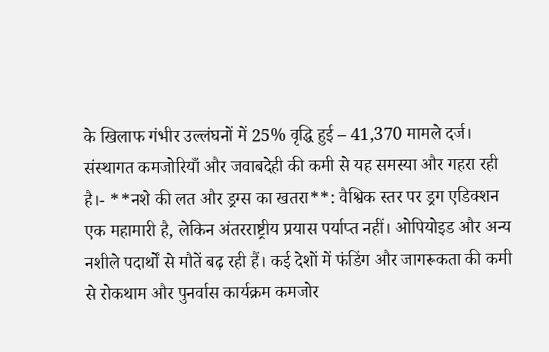के खिलाफ गंभीर उल्लंघनों में 25% वृद्धि हुई – 41,370 मामले दर्ज। संस्थागत कमजोरियाँ और जवाबदेही की कमी से यह समस्या और गहरा रही है।- **नशे की लत और ड्रग्स का खतरा**: वैश्विक स्तर पर ड्रग एडिक्शन एक महामारी है, लेकिन अंतरराष्ट्रीय प्रयास पर्याप्त नहीं। ओपियोइड और अन्य नशीले पदार्थों से मौतें बढ़ रही हैं। कई देशों में फंडिंग और जागरूकता की कमी से रोकथाम और पुनर्वास कार्यक्रम कमजोर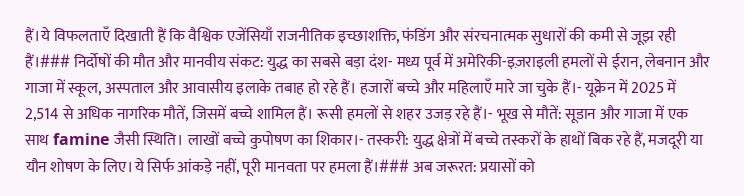हैं।ये विफलताएँ दिखाती हैं कि वैश्विक एजेंसियाँ राजनीतिक इच्छाशक्ति, फंडिंग और संरचनात्मक सुधारों की कमी से जूझ रही हैं।### निर्दोषों की मौत और मानवीय संकट: युद्ध का सबसे बड़ा दंश- मध्य पूर्व में अमेरिकी-इज़राइली हमलों से ईरान, लेबनान और गाजा में स्कूल, अस्पताल और आवासीय इलाके तबाह हो रहे हैं। हजारों बच्चे और महिलाएँ मारे जा चुके हैं।- यूक्रेन में 2025 में 2,514 से अधिक नागरिक मौतें, जिसमें बच्चे शामिल हैं। रूसी हमलों से शहर उजड़ रहे हैं।- भूख से मौतें: सूडान और गाजा में एक साथ famine जैसी स्थिति। लाखों बच्चे कुपोषण का शिकार।- तस्करी: युद्ध क्षेत्रों में बच्चे तस्करों के हाथों बिक रहे हैं, मजदूरी या यौन शोषण के लिए।ये सिर्फ आंकड़े नहीं, पूरी मानवता पर हमला हैं।### अब जरूरत: प्रयासों को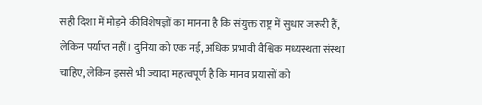सही दिशा में मोड़ने कीविशेषज्ञों का मानना है कि संयुक्त राष्ट्र में सुधार जरूरी हैं, लेकिन पर्याप्त नहीं। दुनिया को एक नई, अधिक प्रभावी वैश्विक मध्यस्थता संस्था चाहिए, लेकिन इससे भी ज्यादा महत्वपूर्ण है कि मानव प्रयासों को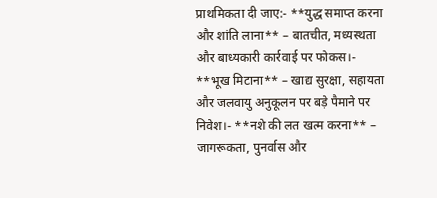प्राथमिकता दी जाए:- **युद्ध समाप्त करना और शांति लाना** – बातचीत, मध्यस्थता और बाध्यकारी कार्रवाई पर फोकस।- **भूख मिटाना** – खाद्य सुरक्षा, सहायता और जलवायु अनुकूलन पर बड़े पैमाने पर निवेश।- **नशे की लत खत्म करना** – जागरूकता, पुनर्वास और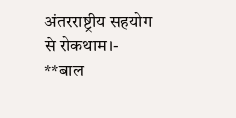अंतरराष्ट्रीय सहयोग से रोकथाम।- **बाल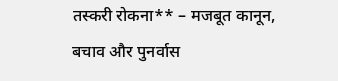तस्करी रोकना** – मजबूत कानून, बचाव और पुनर्वास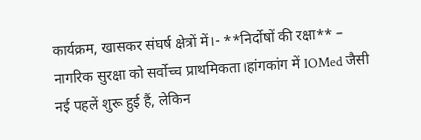कार्यक्रम, खासकर संघर्ष क्षेत्रों में।- **निर्दोषों की रक्षा** – नागरिक सुरक्षा को सर्वोच्च प्राथमिकता।हांगकांग में IOMed जैसी नई पहलें शुरू हुई हैं, लेकिन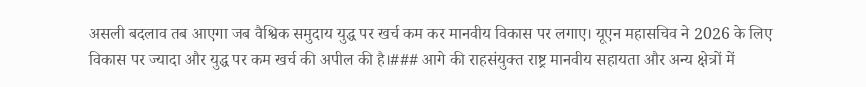असली बदलाव तब आएगा जब वैश्विक समुदाय युद्ध पर खर्च कम कर मानवीय विकास पर लगाए। यूएन महासचिव ने 2026 के लिए विकास पर ज्यादा और युद्ध पर कम खर्च की अपील की है।### आगे की राहसंयुक्त राष्ट्र मानवीय सहायता और अन्य क्षेत्रों में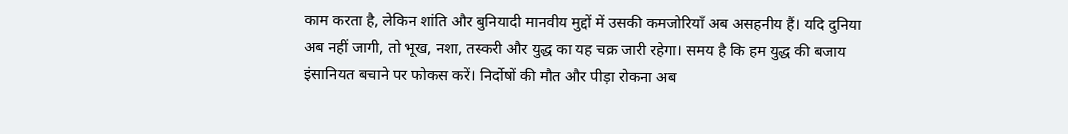काम करता है, लेकिन शांति और बुनियादी मानवीय मुद्दों में उसकी कमजोरियाँ अब असहनीय हैं। यदि दुनिया अब नहीं जागी, तो भूख, नशा, तस्करी और युद्ध का यह चक्र जारी रहेगा। समय है कि हम युद्ध की बजाय इंसानियत बचाने पर फोकस करें। निर्दोषों की मौत और पीड़ा रोकना अब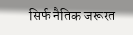सिर्फ नैतिक जरूरत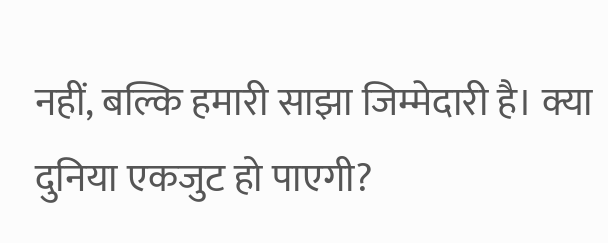नहीं, बल्कि हमारी साझा जिम्मेदारी है। क्या दुनिया एकजुट हो पाएगी?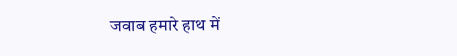जवाब हमारे हाथ में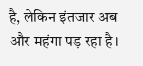है, लेकिन इंतजार अब और महंगा पड़ रहा है।